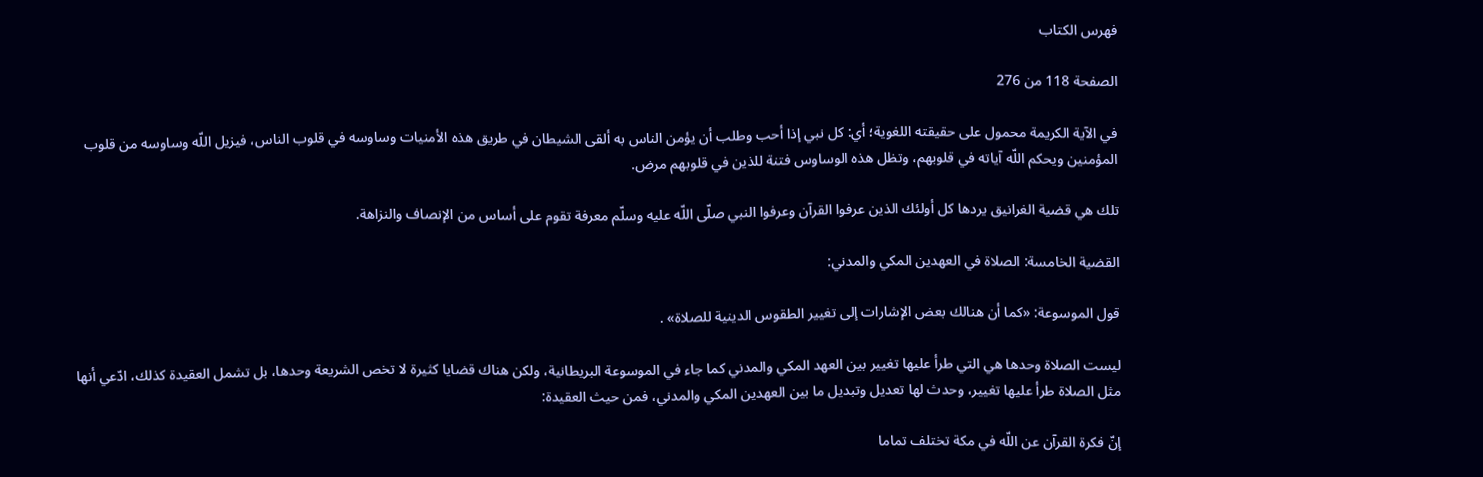فهرس الكتاب

الصفحة 118 من 276

في الآية الكريمة محمول على حقيقته اللغوية؛ أي: كل نبي إذا أحب وطلب أن يؤمن الناس به ألقى الشيطان في طريق هذه الأمنيات وساوسه في قلوب الناس، فيزيل اللّه وساوسه من قلوب المؤمنين ويحكم اللّه آياته في قلوبهم، وتظل هذه الوساوس فتنة للذين في قلوبهم مرض.

تلك هي قضية الغرانيق يردها كل أولئك الذين عرفوا القرآن وعرفوا النبي صلّى اللّه عليه وسلّم معرفة تقوم على أساس من الإنصاف والنزاهة.

القضية الخامسة: الصلاة في العهدين المكي والمدني:

قول الموسوعة: «كما أن هنالك بعض الإشارات إلى تغيير الطقوس الدينية للصلاة» .

ليست الصلاة وحدها هي التي طرأ عليها تغيير بين العهد المكي والمدني كما جاء في الموسوعة البريطانية، ولكن هناك قضايا كثيرة لا تخص الشريعة وحدها، بل تشمل العقيدة كذلك، ادّعي أنها مثل الصلاة طرأ عليها تغيير، وحدث لها تعديل وتبديل ما بين العهدين المكي والمدني، فمن حيث العقيدة:

إنّ فكرة القرآن عن اللّه في مكة تختلف تماما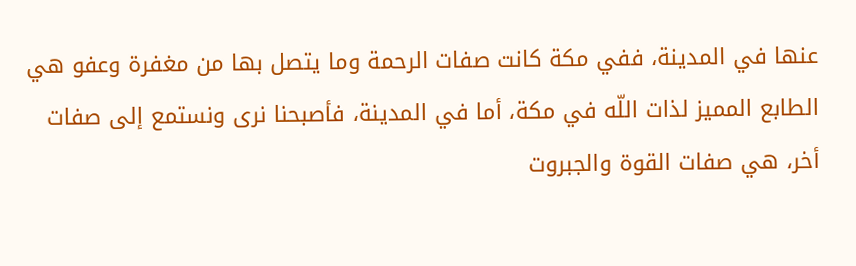عنها في المدينة، ففي مكة كانت صفات الرحمة وما يتصل بها من مغفرة وعفو هي الطابع المميز لذات اللّه في مكة، أما في المدينة، فأصبحنا نرى ونستمع إلى صفات أخر، هي صفات القوة والجبروت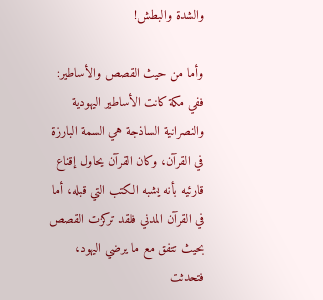والشدة والبطش!

وأما من حيث القصص والأساطير: ففي مكة كانت الأساطير اليهودية والنصرانية الساذجة هي السمة البارزة في القرآن، وكان القرآن يحاول إقناع قارئيه بأنه يشبه الكتب التي قبله، أما في القرآن المدني فلقد تركزت القصص بحيث تتفق مع ما يرضي اليهود، فتحدثت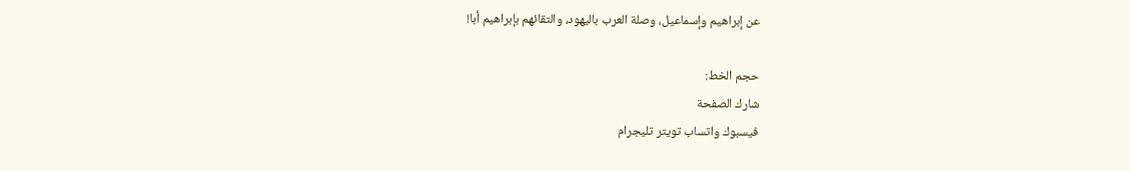عن إبراهيم وإسماعيل، وصلة العرب باليهود، والتقائهم بإبراهيم أبا!

حجم الخط:
شارك الصفحة
فيسبوك واتساب تويتر تليجرام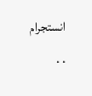انستجرام
. .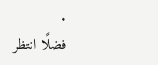.
فضلًا انتظر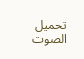تحميل الصوت